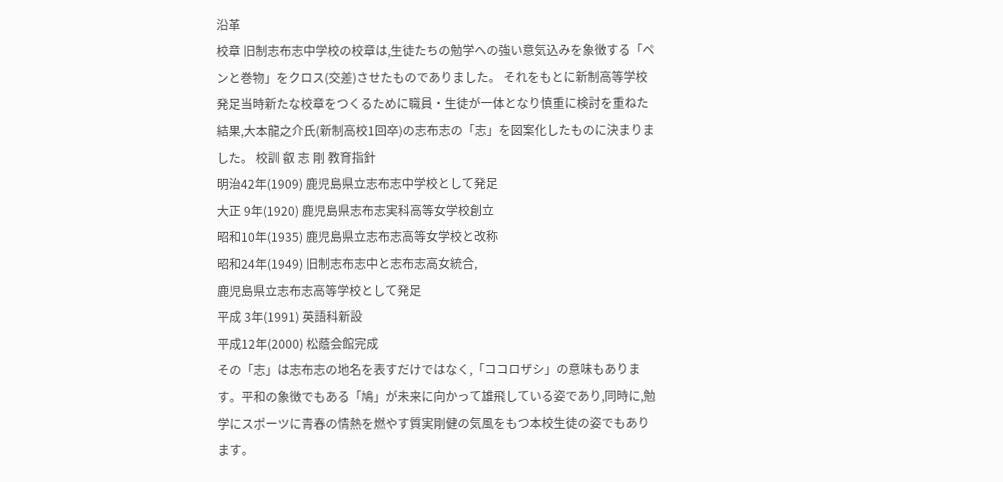沿革
校章 旧制志布志中学校の校章は,生徒たちの勉学への強い意気込みを象徴する「ペンと巻物」をクロス(交差)させたものでありました。 それをもとに新制高等学校発足当時新たな校章をつくるために職員・生徒が一体となり慎重に検討を重ねた結果,大本龍之介氏(新制高校1回卒)の志布志の「志」を図案化したものに決まりました。 校訓 叡 志 剛 教育指針
明治42年(1909) 鹿児島県立志布志中学校として発足
大正 9年(1920) 鹿児島県志布志実科高等女学校創立
昭和10年(1935) 鹿児島県立志布志高等女学校と改称
昭和24年(1949) 旧制志布志中と志布志高女統合,
鹿児島県立志布志高等学校として発足
平成 3年(1991) 英語科新設
平成12年(2000) 松蔭会館完成
その「志」は志布志の地名を表すだけではなく,「ココロザシ」の意味もあります。平和の象徴でもある「鳩」が未来に向かって雄飛している姿であり,同時に,勉学にスポーツに青春の情熱を燃やす質実剛健の気風をもつ本校生徒の姿でもあります。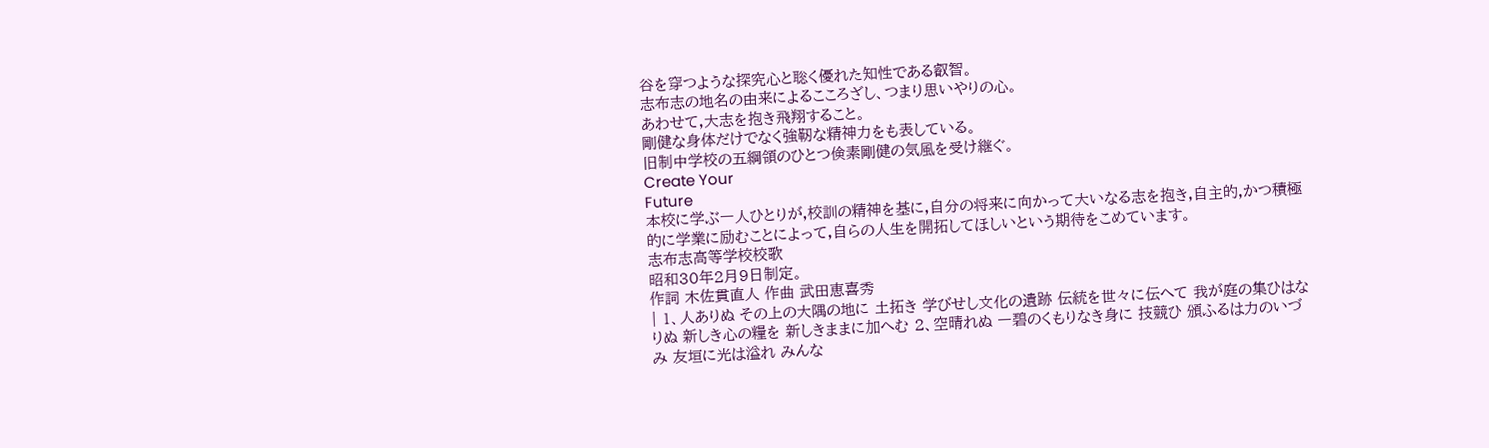谷を穿つような探究心と聡く優れた知性である叡智。
志布志の地名の由来によるこころざし、つまり思いやりの心。
あわせて,大志を抱き飛翔すること。
剛健な身体だけでなく強靭な精神力をも表している。
旧制中学校の五綱領のひとつ倹素剛健の気風を受け継ぐ。
Create Your
Future
本校に学ぶ一人ひとりが,校訓の精神を基に,自分の将来に向かって大いなる志を抱き,自主的,かつ積極的に学業に励むことによって,自らの人生を開拓してほしいという期待をこめています。
志布志高等学校校歌
昭和30年2月9日制定。
作詞 木佐貫直人 作曲 武田恵喜秀
| 1、人ありぬ その上の大隅の地に 土拓き 学びせし文化の遺跡 伝統を世々に伝へて 我が庭の集ひはなりぬ 新しき心の糧を 新しきままに加へむ 2、空晴れぬ 一碧のくもりなき身に 技競ひ 頒ふるは力のいづみ 友垣に光は溢れ みんな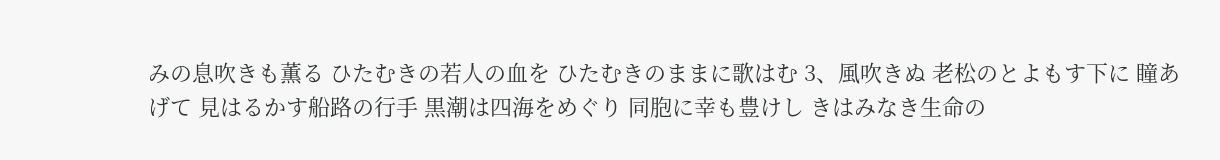みの息吹きも薫る ひたむきの若人の血を ひたむきのままに歌はむ 3、風吹きぬ 老松のとよもす下に 瞳あげて 見はるかす船路の行手 黒潮は四海をめぐり 同胞に幸も豊けし きはみなき生命の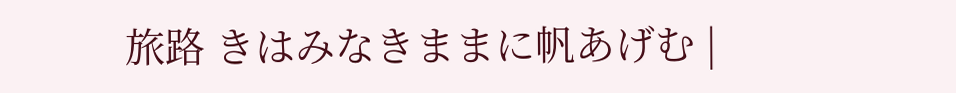旅路 きはみなきままに帆あげむ |